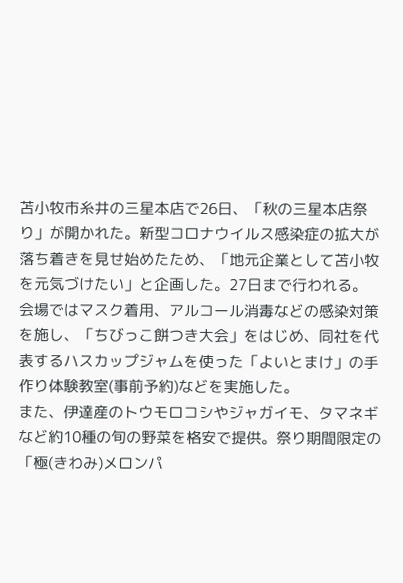苫小牧市糸井の三星本店で26日、「秋の三星本店祭り」が開かれた。新型コロナウイルス感染症の拡大が落ち着きを見せ始めたため、「地元企業として苫小牧を元気づけたい」と企画した。27日まで行われる。
会場ではマスク着用、アルコール消毒などの感染対策を施し、「ちびっこ餅つき大会」をはじめ、同社を代表するハスカップジャムを使った「よいとまけ」の手作り体験教室(事前予約)などを実施した。
また、伊達産のトウモロコシやジャガイモ、タマネギなど約10種の旬の野菜を格安で提供。祭り期間限定の「極(きわみ)メロンパ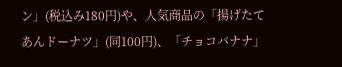ン」(税込み180円)や、人気商品の「揚げたてあんドーナツ」(同100円)、「チョコバナナ」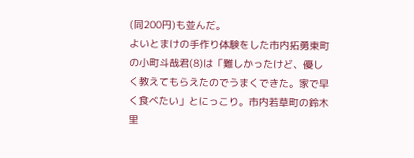(同200円)も並んだ。
よいとまけの手作り体験をした市内拓勇東町の小町斗哉君(8)は「難しかったけど、優しく教えてもらえたのでうまくできた。家で早く食べたい」とにっこり。市内若草町の鈴木里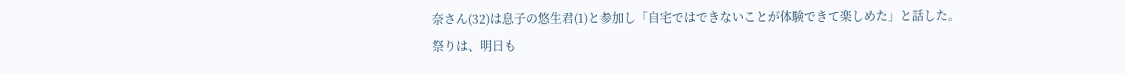奈さん(32)は息子の悠生君(1)と参加し「自宅ではできないことが体験できて楽しめた」と話した。
祭りは、明日も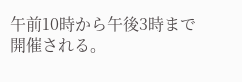午前10時から午後3時まで開催される。